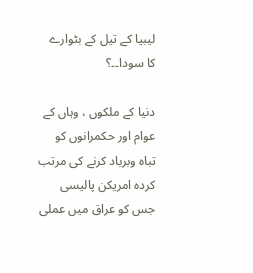لیبیا کے تیل کے بٹوارے کا سودا۔۔؟

دنیا کے ملکوں ، وہاں کے عوام اور حکمرانوں کو تباہ وبرباد کرنے کی مرتب کردہ امریکن پالیسی جس کو عراق میں عملی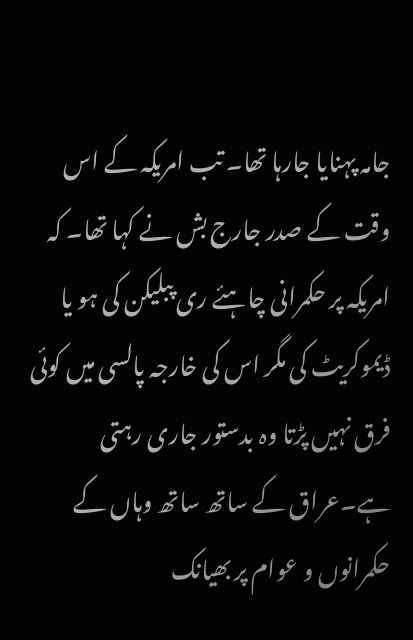جامہ پہنایا جارہا تھا۔ تب امریکہ کے اس وقت کے صدر جارج بش نے کہا تھا۔ کہ امریکہ پر حکمرانی چاہئے ری پبلیکن کی ہو یا ڈیموکریٹ کی مگر اس کی خارجہ پالسی میں کوئی فرق نہیں پڑتا وہ بدستور جاری رہتی ہے۔عراق کے ساتھ ساتھ وہاں کے حکمرانوں و عوام پر بھیانک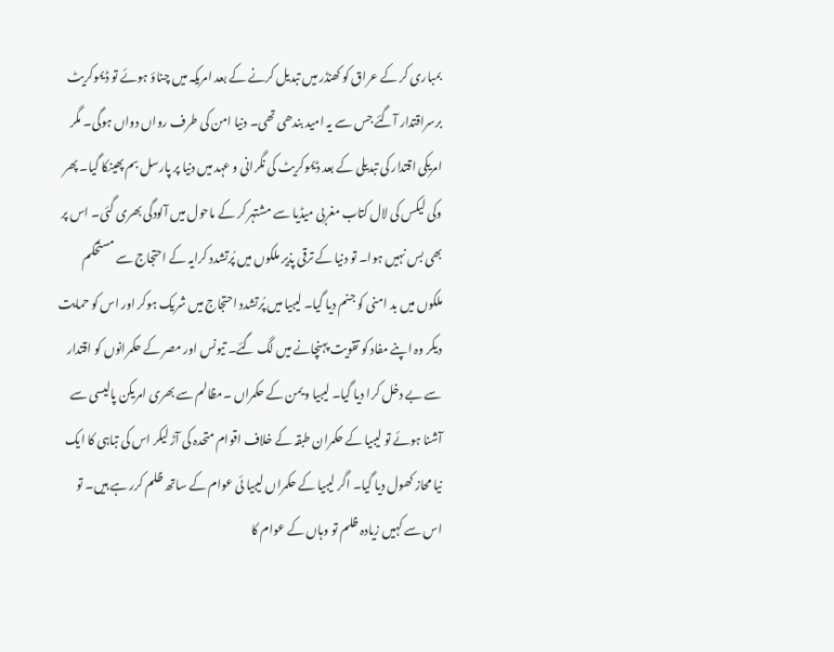بمباری کر کے عراق کو کھنڈر میں تبدیل کرنے کے بعد امریکہ میں چناؤ ہوئے تو ڈیموکریٹ برسراقتدار آگئے جس سے یہ امید بندھی تھی۔ دنیا امن کی طرف رواں دواں ہوگی۔ مگر امریکی اقتدار کی تبدیلی کے بعد ڈیموکریٹ کی نگرانی و عہد میں دنیا پر پارسل بم پھینکا گیا۔ پھر وکی لیکس کی لال کتاب مغربی میڈیا سے مشتہر کر کے ماحول میں آلودگی بھری گئی۔ اس پر بھی بس نہیں ہوا۔ تو دنیا کے ترقی پذیر ملکوں میں پُرتشدد کرایہ کے احتجاج سے مستحکم ملکوں میں بد امنی کو جنم دیا گیا۔ لیبیا میں پُرتشدد احتجاج میں شریک ہوکر اور اس کو حمایت دیکر وہ اپنے مفاد کو تقویت پہنچانے میں لگ گئے۔ تیونس اور مصر کے حکمرانوں کو اقتدار سے بے دخل کرا دیا گیا۔ لیبیا و یمن کے حکمراں ۔مظالم سے بھری امریکن پالیسی سے آشنا ہوئے تو لیبیا کے حکمران طبقہ کے خلاف اقوام متحدہ کی آڑ لیکر اس کی تباہی کا ایک نیا محاز کھول دیا گیا۔ اگر لیبیا کے حکمراں لیبیا ئی عوام کے ساتھ ظلم کرر ہے ہیں۔ تو اس سے کہیں زیادہ ظلم تو وہاں کے عوام کا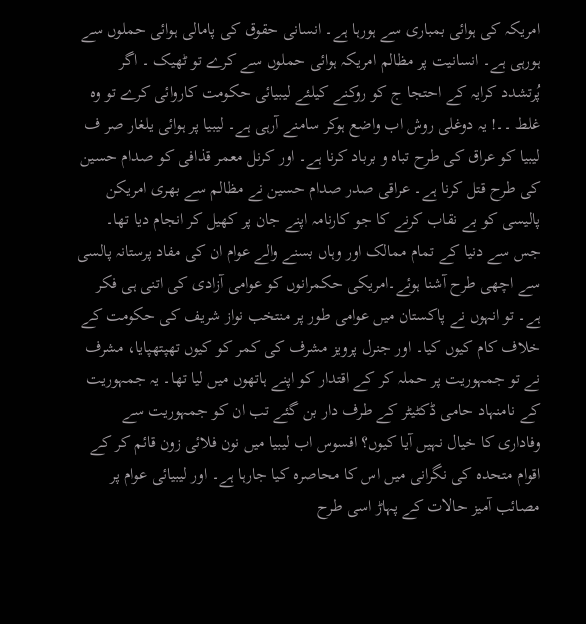امریکہ کی ہوائی بمباری سے ہورہا ہے۔ انسانی حقوق کی پامالی ہوائی حملوں سے ہورہی ہے۔ انسانیت پر مظالم امریکہ ہوائی حملوں سے کرے تو ٹھیک ۔ اگر پُرتشدد کرایہ کے احتجا ج کو روکنے کیلئے لیبیائی حکومت کاروائی کرے تو وہ غلط ۔۔! یہ دوغلی روش اب واضع ہوکر سامنے آرہی ہے۔ لیبیا پر ہوائی یلغار صر ف لیبیا کو عراق کی طرح تباہ و برباد کرنا ہے۔ اور کرنل معمر قذافی کو صدام حسین کی طرح قتل کرنا ہے۔ عراقی صدر صدام حسین نے مظالم سے بھری امریکن پالیسی کو بے نقاب کرنے کا جو کارنامہ اپنے جان پر کھیل کر انجام دیا تھا۔ جس سے دنیا کے تمام ممالک اور وہاں بسنے والے عوام ان کی مفاد پرستانہ پالسی سے اچھی طرح آشنا ہوئے۔امریکی حکمرانوں کو عوامی آزادی کی اتنی ہی فکر ہے۔ تو انہوں نے پاکستان میں عوامی طور پر منتخب نواز شریف کی حکومت کے خلاف کام کیوں کیا۔ اور جنرل پرویز مشرف کی کمر کو کیوں تھپتھپایا، مشرف نے تو جمہوریت پر حملہ کر کے اقتدار کو اپنے ہاتھوں میں لیا تھا۔ یہ جمہوریت کے نامنہاد حامی ڈکٹیٹر کے طرف دار بن گئے تب ان کو جمہوریت سے وفاداری کا خیال نہیں آیا کیوں؟ افسوس اب لیبیا میں نون فلائی زون قائم کر کے اقوام متحدہ کی نگرانی میں اس کا محاصرہ کیا جارہا ہے۔ اور لیبیائی عوام پر مصائب آمیز حالات کے پہاڑ اسی طرح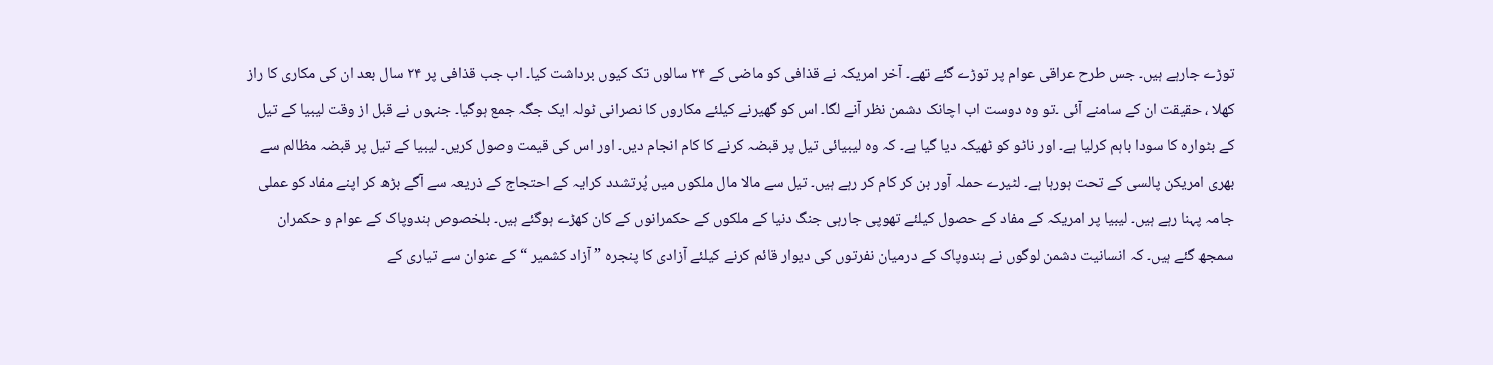توڑے جارہے ہیں۔ جس طرح عراقی عوام پر توڑے گئے تھے۔ آخر امریکہ نے قذافی کو ماضی کے ۲۴ سالوں تک کیوں برداشت کیا۔ اب جب قذافی پر ۲۴ سال بعد ان کی مکاری کا راز کھلا ، حقیقت ان کے سامنے آئی ۔تو وہ دوست اب اچانک دشمن نظر آنے لگا۔ اس کو گھیرنے کیلئے مکاروں کا نصرانی ٹولہ ایک جگہ جمع ہوگیا۔ جنہوں نے قبل از وقت لیبیا کے تیل کے بٹوارہ کا سودا باہم کرلیا ہے۔ اور ناٹو کو ٹھیکہ دیا گیا ہے۔ کہ وہ لیبیائی تیل پر قبضہ کرنے کا کام انجام دیں۔ اور اس کی قیمت وصول کریں۔ لیبیا کے تیل پر قبضہ مظالم سے بھری امریکن پالسی کے تحت ہورہا ہے۔ لٹیرے حملہ آور بن کر کام کر رہے ہیں۔ تیل سے مالا مال ملکوں میں پُرتشدد کرایہ کے احتجاج کے ذریعہ سے آگے بڑھ کر اپنے مفاد کو عملی جامہ پہنا رہے ہیں۔ لیبیا پر امریکہ کے مفاد کے حصول کیلئے تھوپی جارہی جنگ دنیا کے ملکوں کے حکمرانوں کے کان کھڑے ہوگئے ہیں۔ بلخصوص ہندوپاک کے عوام و حکمران سمجھ گئے ہیں۔ کہ انسانیت دشمن لوگوں نے ہندوپاک کے درمیان نفرتوں کی دیوار قائم کرنے کیلئے آزادی کا پنجرہ ” آزاد کشمیر “ کے عنوان سے تیاری کے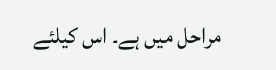مراحل میں ہے۔ اس کیلئے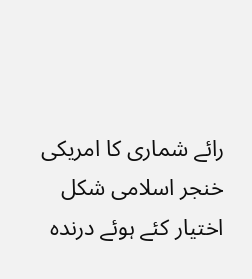رائے شماری کا امریکی خنجر اسلامی شکل اختیار کئے ہوئے درندہ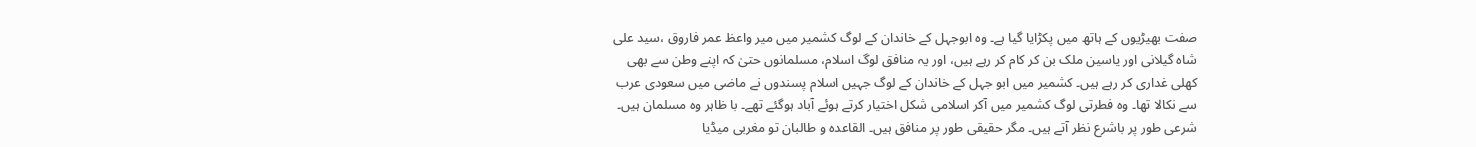صفت بھیڑیوں کے ہاتھ میں پکڑایا گیا ہے۔ وہ ابوجہل کے خاندان کے لوگ کشمیر میں میر واعظ عمر فاروق ،سید علی شاہ گیلانی اور یاسین ملک بن کر کام کر رہے ہیں، اور یہ منافق لوگ اسلام، مسلمانوں حتیٰ کہ اپنے وطن سے بھی کھلی غداری کر رہے ہیں۔ کشمیر میں ابو جہل کے خاندان کے لوگ جہیں اسلام پسندوں نے ماضی میں سعودی عرب سے نکالا تھا۔ وہ فطرتی لوگ کشمیر میں آکر اسلامی شکل اختیار کرتے ہوئے آباد ہوگئے تھے۔ با ظاہر وہ مسلمان ہیں۔ شرعی طور پر باشرع نظر آتے ہیں۔ مگر حقیقی طور پر منافق ہیں۔ القاعدہ و طالبان تو مغربی میڈیا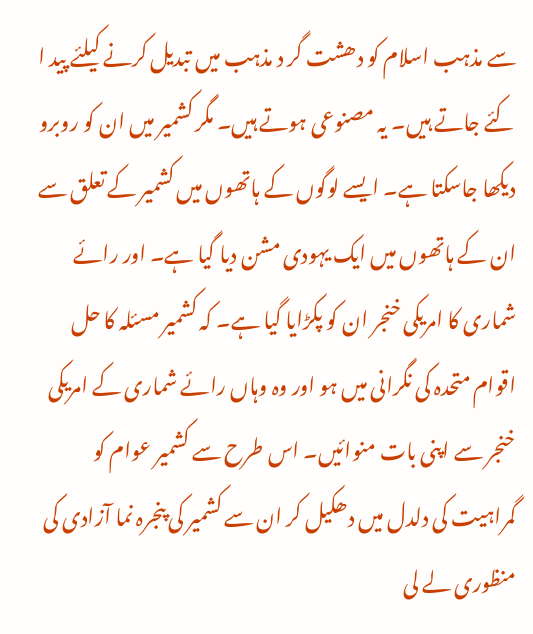سے مذہب اسلام کو دھشت گر د مذہب میں تبدیل کرنے کیلئے پید ا کئے جاتے ہیں۔ یہ مصنوعی ہوتے ہیں۔ مگر کشمیر میں ان کو روبرو دیکھا جاسکتا ہے۔ ایسے لوگوں کے ہاتھوں میں کشمیر کے تعلق سے ان کے ہاتھوں میں ایک یہودی مشن دیا گیا ہے۔ اور رائے شماری کا امریکی خنجر ان کو پکڑایا گیا ہے۔ کہ کشمیر مسئلہ کا حل اقوام متحدہ کی نگرانی میں ہو اور وہ وہاں رائے شماری کے امریکی خنجر سے اپنی بات منوائیں۔ اس طرح سے کشمیر عوام کو گمراہیت کی دلدل میں دھکیل کر ان سے کشمیر کی پنجرہ نما آزادی کی منظوری لے لی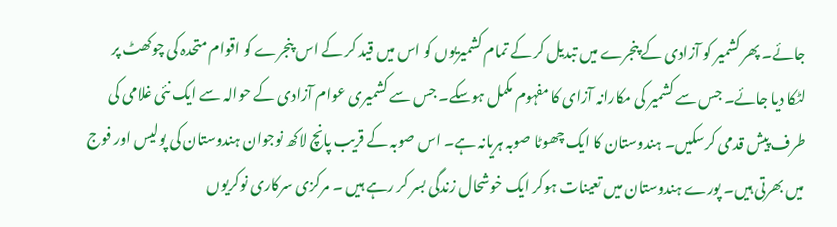جائے۔ پھر کشمیر کو آزادی کے پنجرے میں تبدیل کر کے تمام کشمیریوں کو اس میں قید کر کے اس پنجرے کو اقوام متحدہ کی چوکھٹ پر لٹکا دیا جائے۔ جس سے کشمیر کی مکارانہ آزای کا مفہوم مکمل ہوسکے۔ جس سے کشمیری عوام آزادی کے حوالہ سے ایک نئی غلامی کی طرف پیش قدمی کرسکیں۔ ہندوستان کا ایک چھوٹا صوبہ ہریانہ ہے۔ اس صوبہ کے قریب پانچ لاکھ نوجوان ہندوستان کی پولیس اور فوج میں بھرتی ہیں۔ پورے ہندوستان میں تعینات ہوکر ایک خوشحال زندگی بسر کر رہے ہیں ۔ مرکزی سرکاری نوکریوں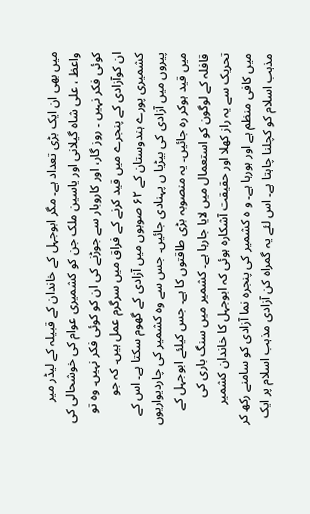میں بھی ان ایک بڑی تعداد ہے۔ مگر ابوجہل کے خاندان کے قبیلہ کے لیڈر میر واعظ ، علی شاہ گیلانی اور یاسین ملک جن کو کشمیری عوام کی خوشحالی کی کوئی فکر نہیں ۔ روز گار، اور کاروبار سے جوڑنے کی ان کو کوئی فکر نہیں۔ وہ تو ان کوآزادی کے پنجرے میں قید کرنے کے فراق میں سرگرم عمل ہیں۔ کہ جو کشمیری پورے ہندوستان کے ۶۲ صوبوں میں آزادی کے گھوم سکتا ہے۔ اس کے پیروں میں آزادی کی بیڑیا ں پہنادی جائیں۔ جس سے وہ کشمیر کی چاردیواریوں میں قید ہوکر رہ جائیں۔ یہ منصوبہ بڑی طاقتوں کا ہے۔ جس کیلئے ابوجہل کے قافلہ کے لوگون کو استعمال میں لایا جارہا ہے۔ کشمیر میں سنگ باری کی تحریک سے یہ راز کھلا اور حقیقت آشکارہ ہوئی کہ ابوجہل کا خاندان کشمیر میں کافی منظم ہے اور ہورہا ہے۔ و ہ کشمیر کی پنجرہ نما آزادی کو سامنے رکھ کر مذہب اسلام کو کچلنا چاہتا ہے۔ اس لئے یہ گمراہ کن آزادی مذہب اسلام پر ایک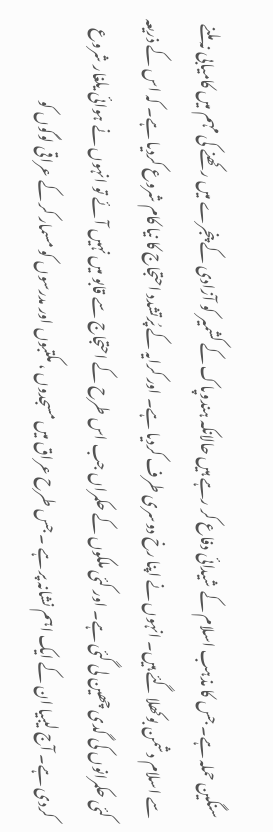سنگین حملہ ہے۔ جس کا مذہب اسلام کے شیدائی دفاع کر رہے ہیں حالانکہ ہندوپاک کے کشمیر کو آزادی کے پنجرے میں رکھنے کی مہم میں کامیابی نہ ملنے سے اسلام دشمن بوکھلا گئے ہیں۔ انہوں نے اپنا رخ دوسری طرف کردیا ہے۔ اور کرایہ کے پُرتشدد احتجاج کا نیا کام شروع کردیا ہے۔ کہ اس کے ذریعہ کئی حکمرانوں کی گدی چھین لی گئی ہے۔ اور کئی ملکوں کے حکمراں جب اس طرح کے احتجاج سے قابو میں نہیں آئے تو انہوں نے ہوائی یلغار شروع کردی ہے۔ آج لیبیا ان کے ایک اہم نشانہ پر ہے ۔ جس طرح عراق میں مسجدوں ، مکتبوں اور مدرسوں کو مسمار کر کے عراقی لوگوں کو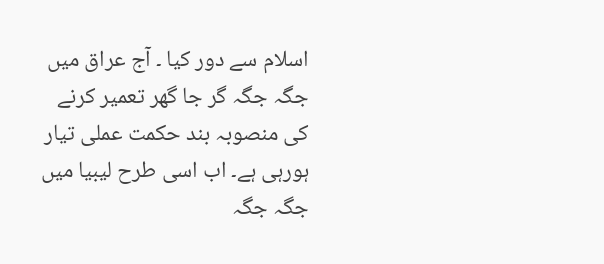اسلام سے دور کیا ۔ آج عراق میں جگہ جگہ گر جا گھر تعمیر کرنے کی منصوبہ بند حکمت عملی تیار ہورہی ہے۔ اب اسی طرح لیبیا میں جگہ جگہ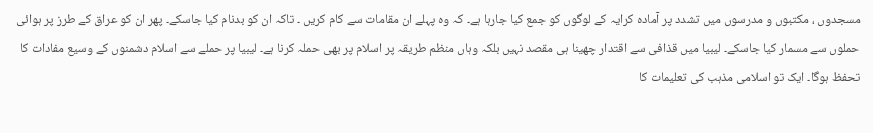مسجدوں ، مکتبوں و مدرسوں میں تشدد پر آمادہ کرایہ کے لوگوں کو جمع کیا جارہا ہے۔ کہ وہ پہلے ان مقامات سے کام کریں ۔ تاکہ ان کو بدنام کیا جاسکے۔ پھر ان کو عراق کے طرز پر ہوائی حملوں سے مسمار کیا جاسکے۔ لیبیا میں قذافی سے اقتدار چھینا ہی مقصد نہیں بلکہ وہاں منظم طریقہ پر اسلام پر بھی حملہ کرنا ہے۔ لیبیا پر حملے سے اسلام دشمنوں کے وسیع مفادات کا تحفظ ہوگا۔ ایک تو اسلامی مذہب کی تعلیمات کا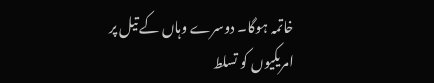خاتمہ ہوگا۔ دوسرے وہاں کے تیل پر امریکیوں کو تسلط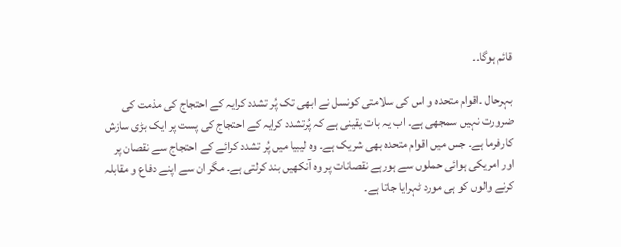قائم ہوگا۔۔

بہرحال ۔اقوام متحدہ و اس کی سلامتی کونسل نے ابھی تک پُر تشدد کرایہ کے احتجاج کی مذمت کی ضرورت نہیں سمجھی ہے۔ اب یہ بات یقینی ہے کہ پُرتشدد کرایہ کے احتجاج کی پست پر ایک بڑی سازش کارفرما ہے۔ جس میں اقوام متحدہ بھی شریک ہے۔ وہ لیبیا میں پُر تشدد کرائے کے احتجاج سے نقصان پر اور امریکی ہوائی حملوں سے ہورہے نقصانات پر وہ آنکھیں بند کرلتی ہے۔ مگر ان سے اپنے دفاع و مقابلہ کرنے والوں کو ہی مورد ٹہرایا جاتا ہے۔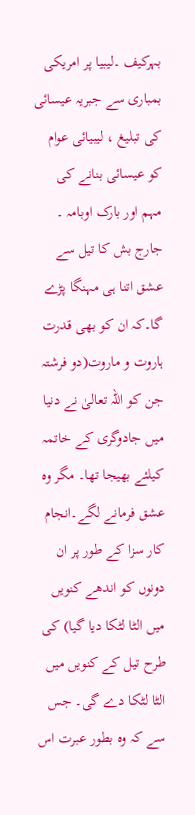بہرکیف ۔لیبیا پر امریکی بمباری سے جبریہ عیسائی کی تبلیغ ، لیبیائی عوام کو عیسائی بنانے کی مہم اور بارک اوبامہ ۔ جارج بش کا تیل سے عشق اتنا ہی مہنگا پڑے گا۔کہ ان کو بھی قدرت ہاروت و ماروت(دو فرشتہ جن کو اللہ تعالیٰ نے دنیا میں جادوگری کے خاتمہ کیلئے بھیجا تھا۔ مگر وہ عشق فرمانے لگے۔انجام کار سزا کے طور پر ان دونوں کو اندھے کنویں میں الٹا لٹکا دیا گیا) کی طرح تیل کے کنویں میں الٹا لٹکا دے گی۔ جس سے کہ وہ بطور عبرت اس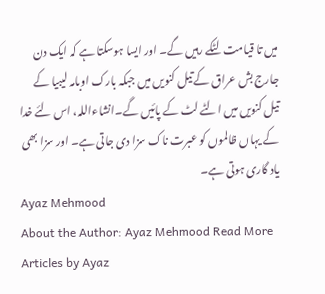میں تا قیامت لٹکے رہیں گے۔ اور ایسا ہوسکتا ہے کہ ایک دن جارج بش عراق کے تیل کنویں میں جبکہ بارک اوبامہ لیبیا کے تیل کنویں میں الٹے لٹ کے پائیں گے۔انشاءاللہ، اس لئے خدا کے یہاں ظالموں کو عبرت ناک سزا دی جاتی ہے۔ اور سزا بھی یاد گاری ہوتی ہے۔
Ayaz Mehmood
About the Author: Ayaz Mehmood Read More Articles by Ayaz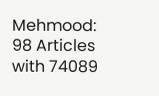Mehmood: 98 Articles with 74089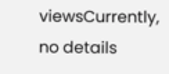viewsCurrently, no details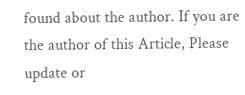found about the author. If you are the author of this Article, Please update or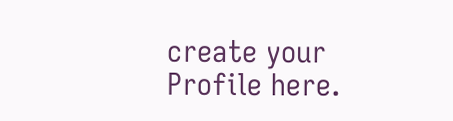create your Profile here.